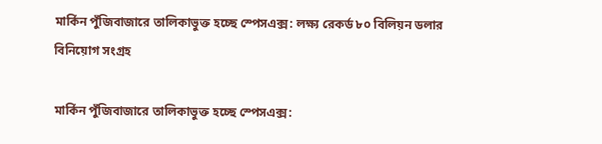মার্কিন পুঁজিবাজারে তালিকাভুক্ত হচ্ছে স্পেসএক্স: লক্ষ্য রেকর্ড ৮০ বিলিয়ন ডলার বিনিয়োগ সংগ্রহ

মার্কিন পুঁজিবাজারে তালিকাভুক্ত হচ্ছে স্পেসএক্স: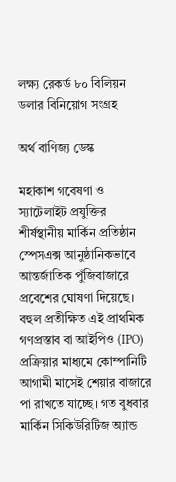লক্ষ্য রেকর্ড ৮০ বিলিয়ন ডলার বিনিয়োগ সংগ্রহ

অর্থ বাণিজ্য ডেস্ক

মহাকাশ গবেষণা ও স্যাটেলাইট প্রযুক্তির শীর্ষস্থানীয় মার্কিন প্রতিষ্ঠান স্পেসএক্স আনুষ্ঠানিকভাবে আন্তর্জাতিক পুঁজিবাজারে প্রবেশের ঘোষণা দিয়েছে। বহুল প্রতীক্ষিত এই প্রাথমিক গণপ্রস্তাব বা আইপিও (IPO) প্রক্রিয়ার মাধ্যমে কোম্পানিটি আগামী মাসেই শেয়ার বাজারে পা রাখতে যাচ্ছে। গত বুধবার মার্কিন সিকিউরিটিজ অ্যান্ড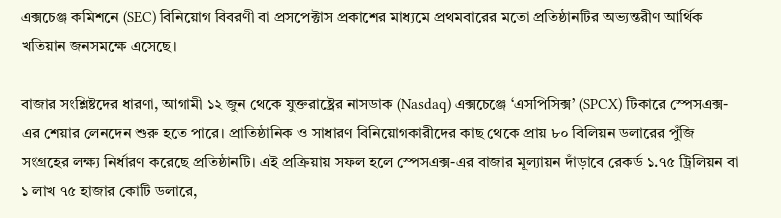এক্সচেঞ্জ কমিশনে (SEC) বিনিয়োগ বিবরণী বা প্রসপেক্টাস প্রকাশের মাধ্যমে প্রথমবারের মতো প্রতিষ্ঠানটির অভ্যন্তরীণ আর্থিক খতিয়ান জনসমক্ষে এসেছে।

বাজার সংশ্লিষ্টদের ধারণা, আগামী ১২ জুন থেকে যুক্তরাষ্ট্রের নাসডাক (Nasdaq) এক্সচেঞ্জে ‘এসপিসিক্স’ (SPCX) টিকারে স্পেসএক্স-এর শেয়ার লেনদেন শুরু হতে পারে। প্রাতিষ্ঠানিক ও সাধারণ বিনিয়োগকারীদের কাছ থেকে প্রায় ৮০ বিলিয়ন ডলারের পুঁজি সংগ্রহের লক্ষ্য নির্ধারণ করেছে প্রতিষ্ঠানটি। এই প্রক্রিয়ায় সফল হলে স্পেসএক্স-এর বাজার মূল্যায়ন দাঁড়াবে রেকর্ড ১.৭৫ ট্রিলিয়ন বা ১ লাখ ৭৫ হাজার কোটি ডলারে,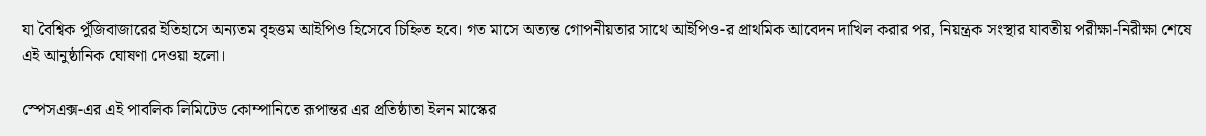যা বৈশ্বিক পুঁজিবাজারের ইতিহাসে অন্যতম বৃহত্তম আইপিও হিসেবে চিহ্নিত হবে। গত মাসে অত্যন্ত গোপনীয়তার সাথে আইপিও-র প্রাথমিক আবেদন দাখিল করার পর, নিয়ন্ত্রক সংস্থার যাবতীয় পরীক্ষা-নিরীক্ষা শেষে এই আনুষ্ঠানিক ঘোষণা দেওয়া হলো।

স্পেসএক্স-এর এই পাবলিক লিমিটেড কোম্পানিতে রূপান্তর এর প্রতিষ্ঠাতা ইলন মাস্কের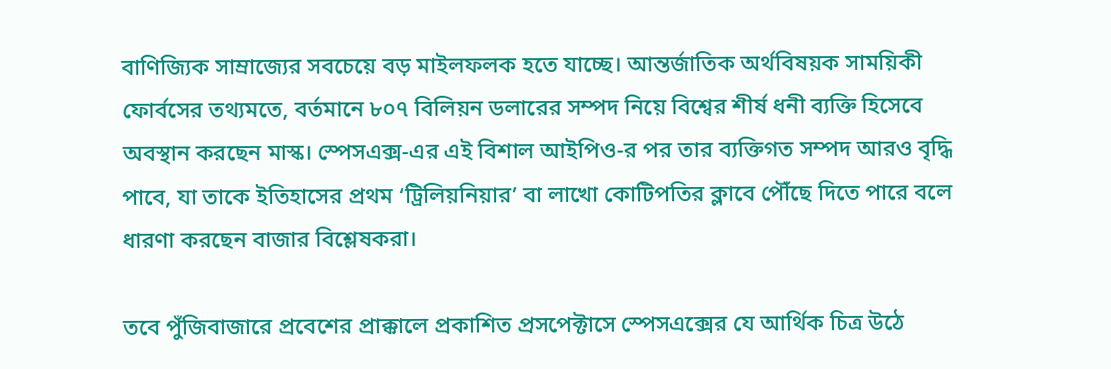বাণিজ্যিক সাম্রাজ্যের সবচেয়ে বড় মাইলফলক হতে যাচ্ছে। আন্তর্জাতিক অর্থবিষয়ক সাময়িকী ফোর্বসের তথ্যমতে, বর্তমানে ৮০৭ বিলিয়ন ডলারের সম্পদ নিয়ে বিশ্বের শীর্ষ ধনী ব্যক্তি হিসেবে অবস্থান করছেন মাস্ক। স্পেসএক্স-এর এই বিশাল আইপিও-র পর তার ব্যক্তিগত সম্পদ আরও বৃদ্ধি পাবে, যা তাকে ইতিহাসের প্রথম ‘ট্রিলিয়নিয়ার’ বা লাখো কোটিপতির ক্লাবে পৌঁছে দিতে পারে বলে ধারণা করছেন বাজার বিশ্লেষকরা।

তবে পুঁজিবাজারে প্রবেশের প্রাক্কালে প্রকাশিত প্রসপেক্টাসে স্পেসএক্সের যে আর্থিক চিত্র উঠে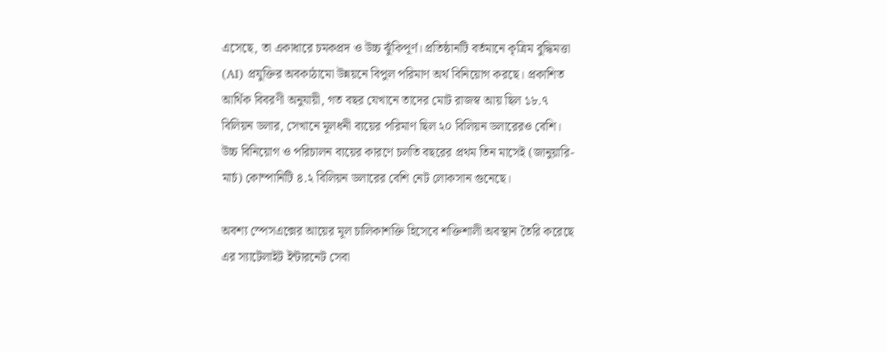এসেছে, তা একাধারে চমকপ্রদ ও উচ্চ ঝুঁকিপূর্ণ। প্রতিষ্ঠানটি বর্তমানে কৃত্রিম বুদ্ধিমত্তা (AI) প্রযুক্তির অবকাঠামো উন্নয়নে বিপুল পরিমাণ অর্থ বিনিয়োগ করছে। প্রকাশিত আর্থিক বিবরণী অনুযায়ী, গত বছর যেখানে তাদের মোট রাজস্ব আয় ছিল ১৮.৭ বিলিয়ন ডলার, সেখানে মূলধনী ব্যয়ের পরিমাণ ছিল ২০ বিলিয়ন ডলারেরও বেশি। উচ্চ বিনিয়োগ ও পরিচালন ব্যয়ের কারণে চলতি বছরের প্রথম তিন মাসেই (জানুয়ারি-মার্চ) কোম্পানিটি ৪.২ বিলিয়ন ডলারের বেশি নেট লোকসান গুনেছে।

অবশ্য স্পেসএক্সের আয়ের মূল চালিকাশক্তি হিসেবে শক্তিশালী অবস্থান তৈরি করেছে এর স্যাটেলাইট ইন্টারনেট সেবা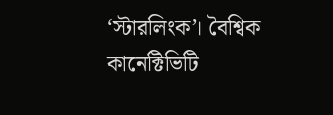‘স্টারলিংক’। বৈশ্বিক কানেক্টিভিটি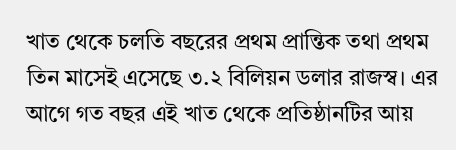খাত থেকে চলতি বছরের প্রথম প্রান্তিক তথা প্রথম তিন মাসেই এসেছে ৩.২ বিলিয়ন ডলার রাজস্ব। এর আগে গত বছর এই খাত থেকে প্রতিষ্ঠানটির আয়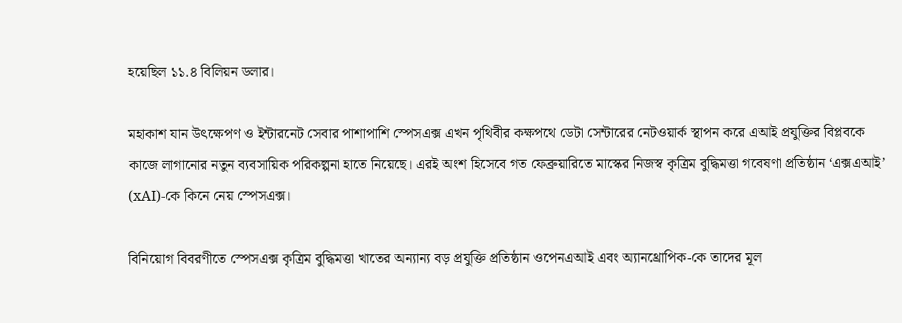হয়েছিল ১১.৪ বিলিয়ন ডলার।

মহাকাশ যান উৎক্ষেপণ ও ইন্টারনেট সেবার পাশাপাশি স্পেসএক্স এখন পৃথিবীর কক্ষপথে ডেটা সেন্টারের নেটওয়ার্ক স্থাপন করে এআই প্রযুক্তির বিপ্লবকে কাজে লাগানোর নতুন ব্যবসায়িক পরিকল্পনা হাতে নিয়েছে। এরই অংশ হিসেবে গত ফেব্রুয়ারিতে মাস্কের নিজস্ব কৃত্রিম বুদ্ধিমত্তা গবেষণা প্রতিষ্ঠান ‘এক্সএআই’ (xAI)-কে কিনে নেয় স্পেসএক্স।

বিনিয়োগ বিবরণীতে স্পেসএক্স কৃত্রিম বুদ্ধিমত্তা খাতের অন্যান্য বড় প্রযুক্তি প্রতিষ্ঠান ওপেনএআই এবং অ্যানথ্রোপিক-কে তাদের মূল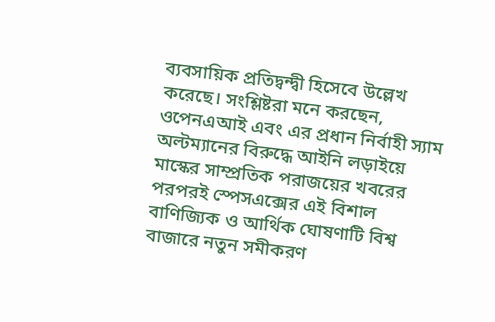ব্যবসায়িক প্রতিদ্বন্দ্বী হিসেবে উল্লেখ করেছে। সংশ্লিষ্টরা মনে করছেন, ওপেনএআই এবং এর প্রধান নির্বাহী স্যাম অল্টম্যানের বিরুদ্ধে আইনি লড়াইয়ে মাস্কের সাম্প্রতিক পরাজয়ের খবরের পরপরই স্পেসএক্সের এই বিশাল বাণিজ্যিক ও আর্থিক ঘোষণাটি বিশ্ব বাজারে নতুন সমীকরণ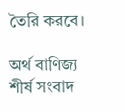তৈরি করবে।

অর্থ বাণিজ্য শীর্ষ সংবাদ